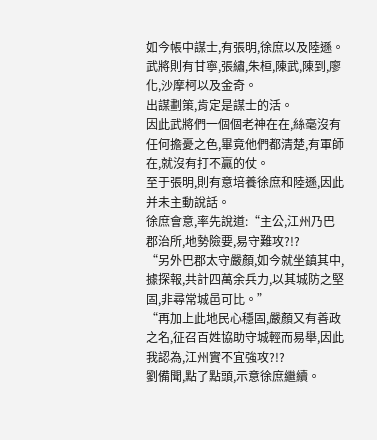如今帳中謀士,有張明,徐庶以及陸遜。
武將則有甘寧,張繡,朱桓,陳武,陳到,廖化,沙摩柯以及金奇。
出謀劃策,肯定是謀士的活。
因此武將們一個個老神在在,絲毫沒有任何擔憂之色,畢竟他們都清楚,有軍師在,就沒有打不贏的仗。
至于張明,則有意培養徐庶和陸遜,因此并未主動說話。
徐庶會意,率先說道:“主公,江州乃巴郡治所,地勢險要,易守難攻?!?
“另外巴郡太守嚴顏,如今就坐鎮其中,據探報,共計四萬余兵力,以其城防之堅固,非尋常城邑可比。”
“再加上此地民心穩固,嚴顏又有善政之名,征召百姓協助守城輕而易舉,因此我認為,江州實不宜強攻?!?
劉備聞,點了點頭,示意徐庶繼續。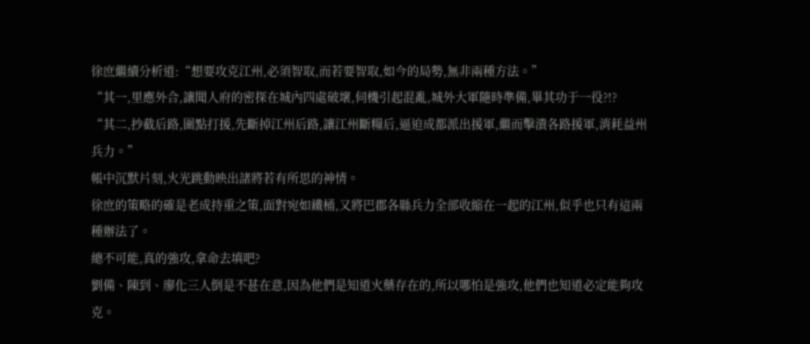徐庶繼續分析道:“想要攻克江州,必須智取,而若要智取,如今的局勢,無非兩種方法。”
“其一,里應外合,讓聞人府的密探在城內四處破壞,伺機引起混亂,城外大軍隨時準備,畢其功于一役?!?
“其二,抄截后路,圍點打援,先斷掉江州后路,讓江州斷糧后,逼迫成都派出援軍,繼而擊潰各路援軍,消耗益州兵力。”
帳中沉默片刻,火光跳動映出諸將若有所思的神情。
徐庶的策略的確是老成持重之策,面對宛如鐵桶,又將巴郡各縣兵力全部收縮在一起的江州,似乎也只有這兩種辦法了。
總不可能,真的強攻,拿命去填吧?
劉備、陳到、廖化三人倒是不甚在意,因為他們是知道火藥存在的,所以哪怕是強攻,他們也知道必定能夠攻克。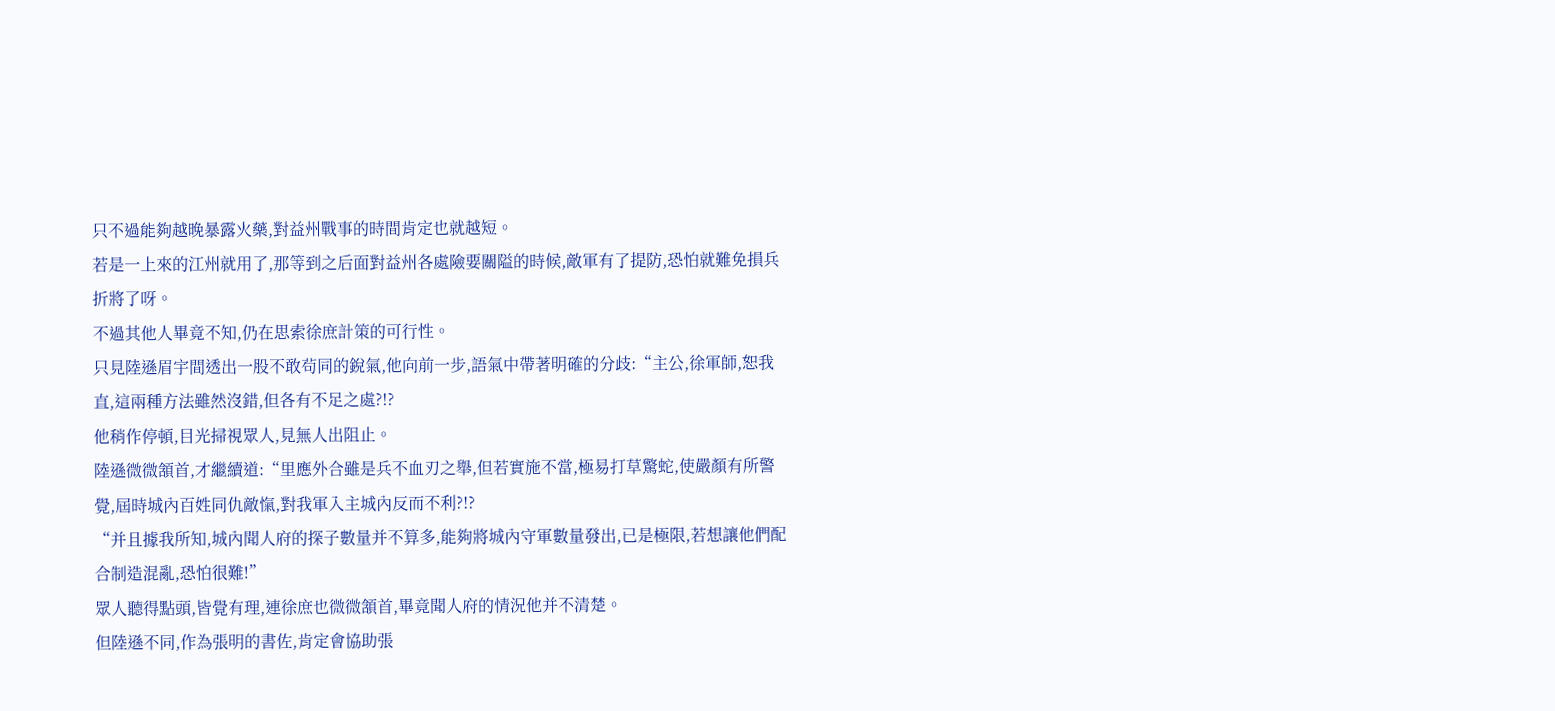只不過能夠越晚暴露火藥,對益州戰事的時間肯定也就越短。
若是一上來的江州就用了,那等到之后面對益州各處險要關隘的時候,敵軍有了提防,恐怕就難免損兵折將了呀。
不過其他人畢竟不知,仍在思索徐庶計策的可行性。
只見陸遜眉宇間透出一股不敢茍同的銳氣,他向前一步,語氣中帶著明確的分歧:“主公,徐軍師,恕我直,這兩種方法雖然沒錯,但各有不足之處?!?
他稍作停頓,目光掃視眾人,見無人出阻止。
陸遜微微頷首,才繼續道:“里應外合雖是兵不血刃之舉,但若實施不當,極易打草驚蛇,使嚴顏有所警覺,屆時城內百姓同仇敵愾,對我軍入主城內反而不利?!?
“并且據我所知,城內聞人府的探子數量并不算多,能夠將城內守軍數量發出,已是極限,若想讓他們配合制造混亂,恐怕很難!”
眾人聽得點頭,皆覺有理,連徐庶也微微頷首,畢竟聞人府的情況他并不清楚。
但陸遜不同,作為張明的書佐,肯定會協助張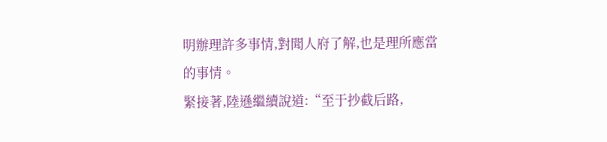明辦理許多事情,對聞人府了解,也是理所應當的事情。
緊接著,陸遜繼續說道:“至于抄截后路,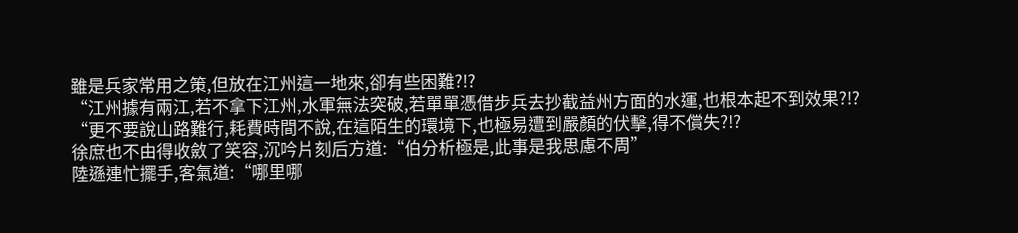雖是兵家常用之策,但放在江州這一地來,卻有些困難?!?
“江州據有兩江,若不拿下江州,水軍無法突破,若單單憑借步兵去抄截益州方面的水運,也根本起不到效果?!?
“更不要說山路難行,耗費時間不說,在這陌生的環境下,也極易遭到嚴顏的伏擊,得不償失?!?
徐庶也不由得收斂了笑容,沉吟片刻后方道:“伯分析極是,此事是我思慮不周”
陸遜連忙擺手,客氣道:“哪里哪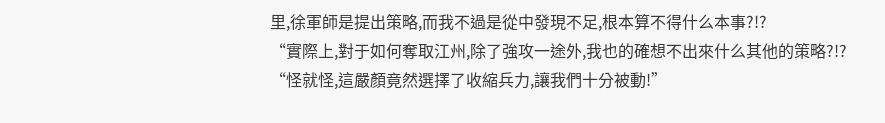里,徐軍師是提出策略,而我不過是從中發現不足,根本算不得什么本事?!?
“實際上,對于如何奪取江州,除了強攻一途外,我也的確想不出來什么其他的策略?!?
“怪就怪,這嚴顏竟然選擇了收縮兵力,讓我們十分被動!”